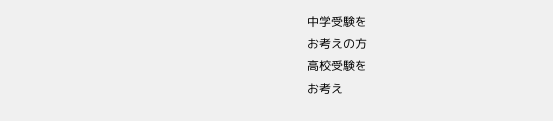中学受験を
お考えの方
高校受験を
お考え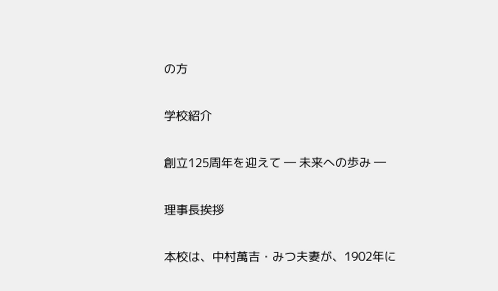の方

学校紹介

創立125周年を迎えて ― 未来への歩み ―

理事長挨拶

本校は、中村萬吉・みつ夫妻が、1902年に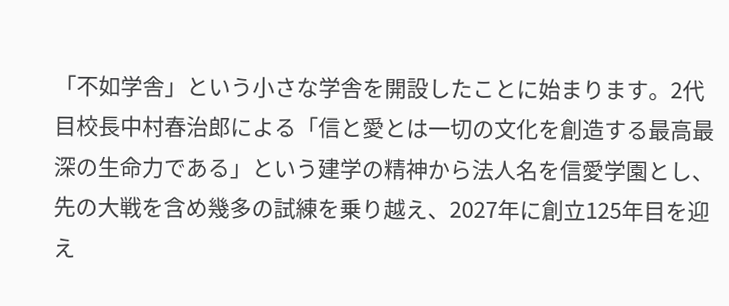「不如学舎」という小さな学舎を開設したことに始まります。2代目校長中村春治郎による「信と愛とは一切の文化を創造する最高最深の生命力である」という建学の精神から法人名を信愛学園とし、先の大戦を含め幾多の試練を乗り越え、2027年に創立125年目を迎え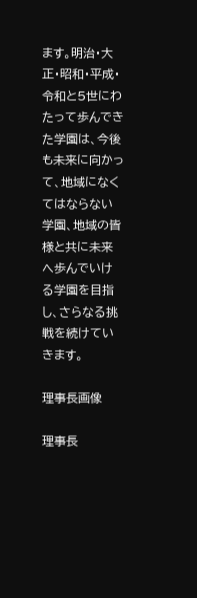ます。明治・大正・昭和・平成・令和と5世にわたって歩んできた学園は、今後も未来に向かって、地域になくてはならない学園、地域の皆様と共に未来へ歩んでいける学園を目指し、さらなる挑戦を続けていきます。

理事長画像

理事長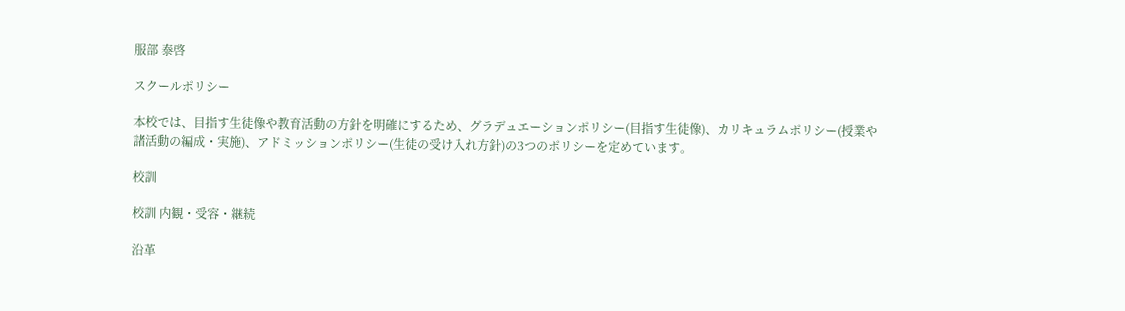服部 泰啓

スクールポリシー

本校では、目指す生徒像や教育活動の方針を明確にするため、グラデュエーションポリシー(目指す生徒像)、カリキュラムポリシー(授業や諸活動の編成・実施)、アドミッションポリシー(生徒の受け入れ方針)の3つのポリシーを定めています。

校訓

校訓 内観・受容・継続

沿革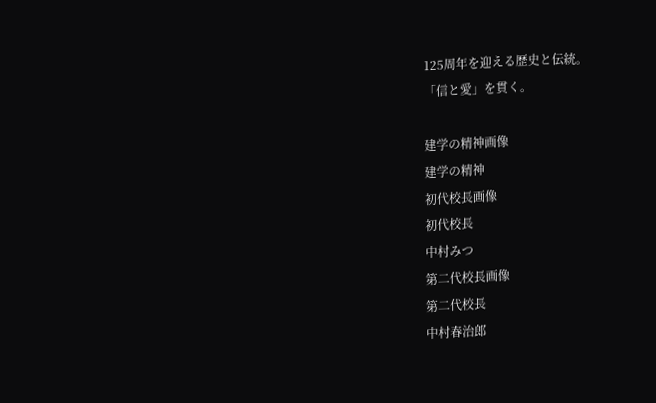125周年を迎える歴史と伝統。
「信と愛」を貫く。

建学の精神画像
建学の精神
初代校長画像
初代校長
中村みつ
第二代校長画像
第二代校長
中村春治郎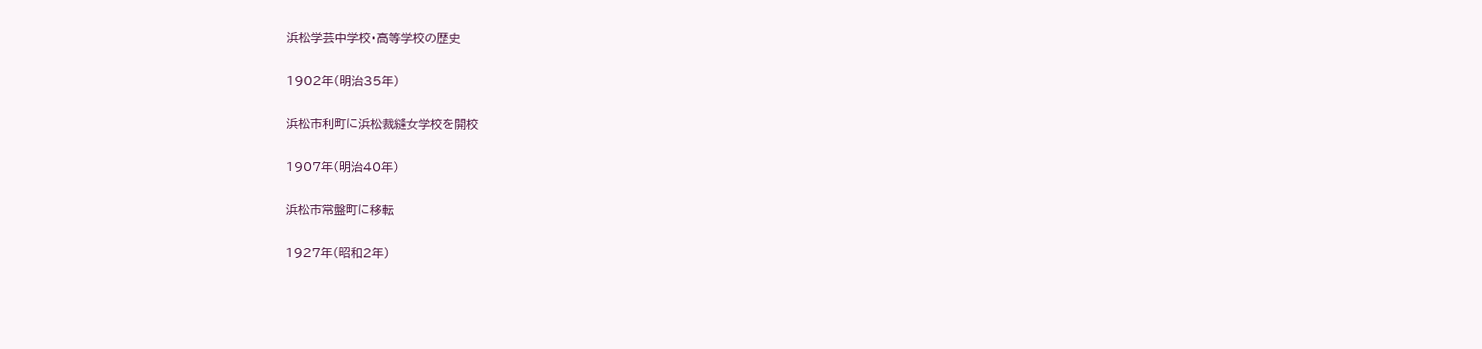浜松学芸中学校・高等学校の歴史

1902年(明治35年)

浜松市利町に浜松裁縫女学校を開校

1907年(明治40年)

浜松市常盤町に移転

1927年(昭和2年)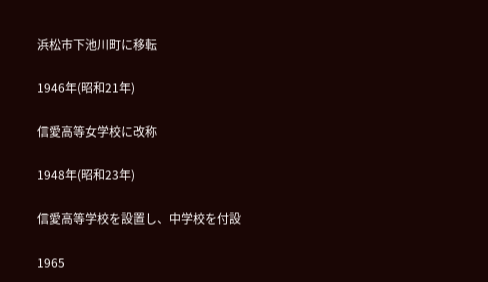浜松市下池川町に移転

1946年(昭和21年)

信愛高等女学校に改称

1948年(昭和23年)

信愛高等学校を設置し、中学校を付設

1965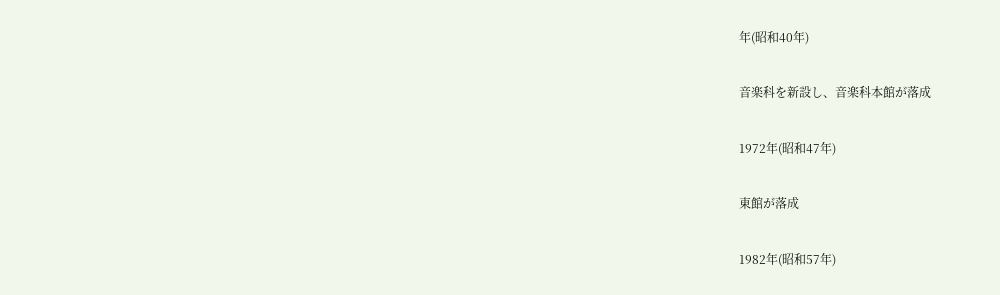年(昭和40年)

音楽科を新設し、音楽科本館が落成

1972年(昭和47年)

東館が落成

1982年(昭和57年)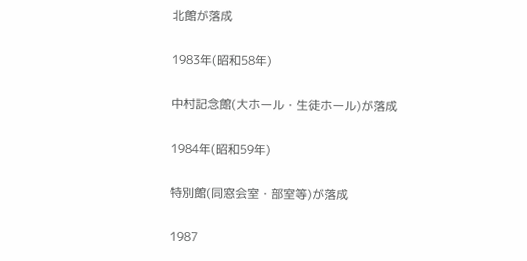北館が落成

1983年(昭和58年)

中村記念館(大ホール・生徒ホール)が落成

1984年(昭和59年)

特別館(同窓会室・部室等)が落成

1987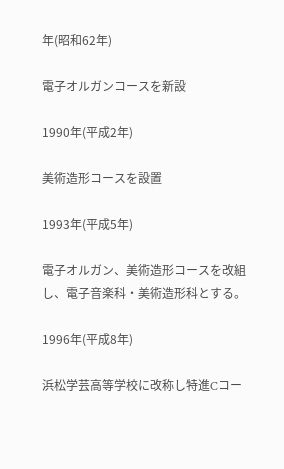年(昭和62年)

電子オルガンコースを新設

1990年(平成2年)

美術造形コースを設置

1993年(平成5年)

電子オルガン、美術造形コースを改組し、電子音楽科・美術造形科とする。

1996年(平成8年)

浜松学芸高等学校に改称し特進Cコー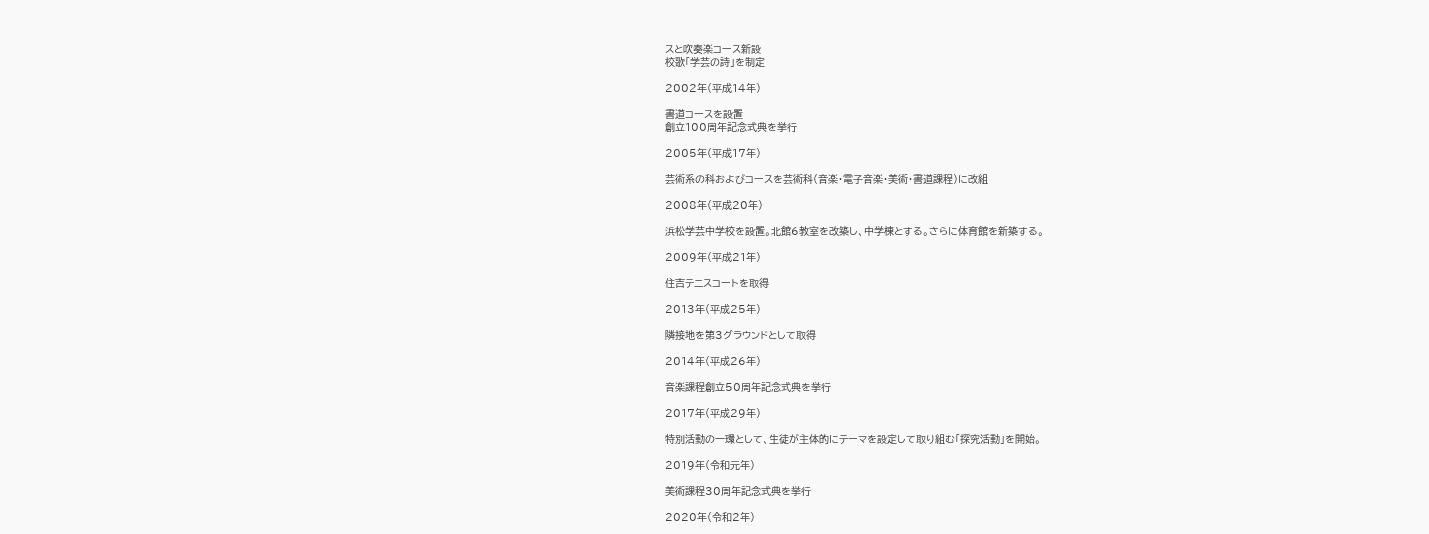スと吹奏楽コース新設
校歌「学芸の詩」を制定

2002年(平成14年)

書道コースを設置
創立100周年記念式典を挙行

2005年(平成17年)

芸術系の科およびコースを芸術科(音楽・電子音楽・美術・書道課程)に改組

2008年(平成20年)

浜松学芸中学校を設置。北館6教室を改築し、中学棟とする。さらに体育館を新築する。

2009年(平成21年)

住吉テニスコートを取得

2013年(平成25年)

隣接地を第3グラウンドとして取得

2014年(平成26年)

音楽課程創立50周年記念式典を挙行

2017年(平成29年)

特別活動の一環として、生徒が主体的にテーマを設定して取り組む「探究活動」を開始。

2019年(令和元年)

美術課程30周年記念式典を挙行

2020年(令和2年)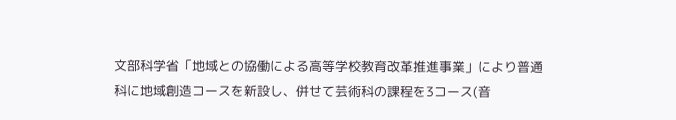文部科学省「地域との協働による高等学校教育改革推進事業」により普通科に地域創造コースを新設し、併せて芸術科の課程を3コース(音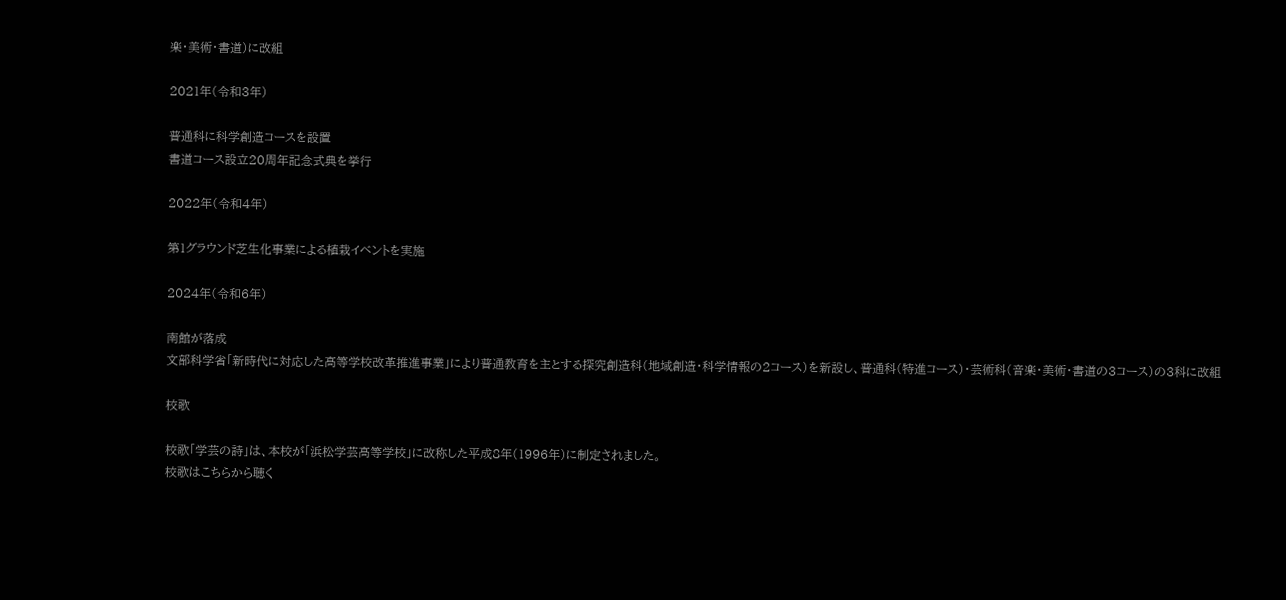楽・美術・書道)に改組

2021年(令和3年)

普通科に科学創造コースを設置
書道コース設立20周年記念式典を挙行

2022年(令和4年)

第1グラウンド芝生化事業による植栽イベントを実施

2024年(令和6年)

南館が落成
文部科学省「新時代に対応した高等学校改革推進事業」により普通教育を主とする探究創造科(地域創造・科学情報の2コース)を新設し、普通科(特進コース)・芸術科(音楽・美術・書道の3コース)の3科に改組

校歌

校歌「学芸の詩」は、本校が「浜松学芸高等学校」に改称した平成8年(1996年)に制定されました。
校歌はこちらから聴く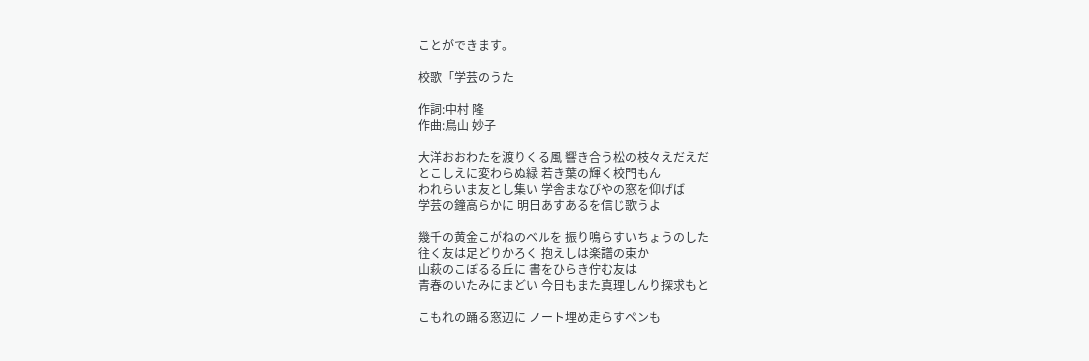ことができます。

校歌「学芸のうた

作詞:中村 隆
作曲:鳥山 妙子

大洋おおわたを渡りくる風 響き合う松の枝々えだえだ
とこしえに変わらぬ緑 若き葉の輝く校門もん
われらいま友とし集い 学舎まなびやの窓を仰げば
学芸の鐘高らかに 明日あすあるを信じ歌うよ

幾千の黄金こがねのベルを 振り鳴らすいちょうのした
往く友は足どりかろく 抱えしは楽譜の束か
山萩のこぼるる丘に 書をひらき佇む友は
青春のいたみにまどい 今日もまた真理しんり探求もと

こもれの踊る窓辺に ノート埋め走らすペンも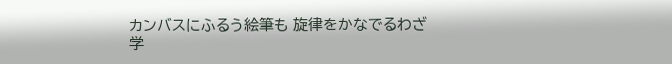カンバスにふるう絵筆も 旋律をかなでるわざ
学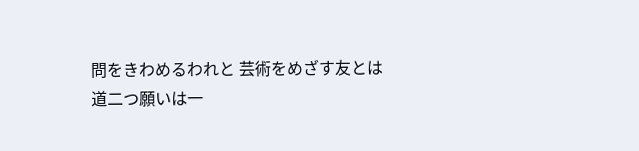問をきわめるわれと 芸術をめざす友とは
道二つ願いは一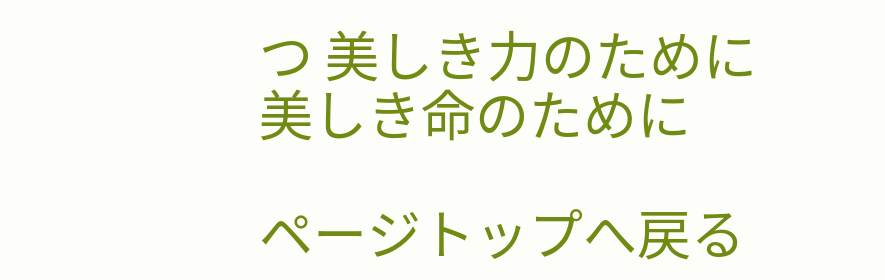つ 美しき力のために
美しき命のために

ページトップへ戻る